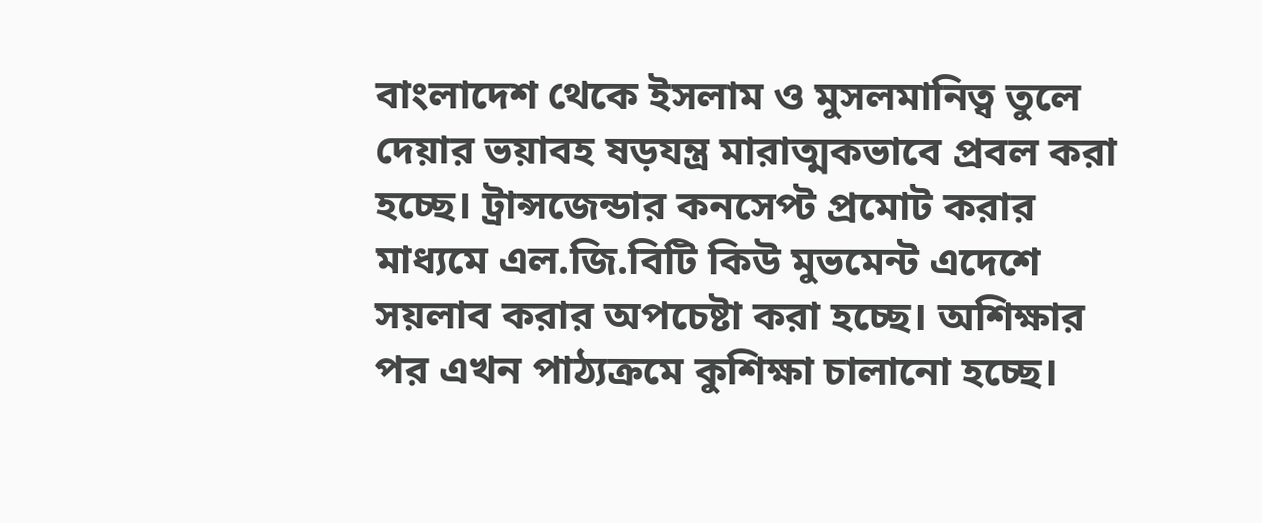বাংলাদেশ থেকে ইসলাম ও মুসলমানিত্ব তুলে দেয়ার ভয়াবহ ষড়যন্ত্র মারাত্মকভাবে প্রবল করা হচ্ছে। ট্রান্সজেন্ডার কনসেপ্ট প্রমোট করার মাধ্যমে এল.জি.বিটি কিউ মুভমেন্ট এদেশে সয়লাব করার অপচেষ্টা করা হচ্ছে। অশিক্ষার পর এখন পাঠ্যক্রমে কুশিক্ষা চালানো হচ্ছে।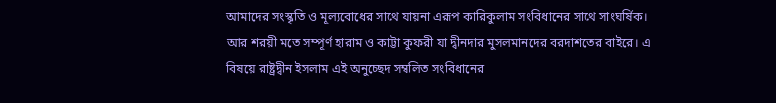আমাদের সংস্কৃতি ও মূল্যবোধের সাথে যায়না এরূপ কারিকুলাম সংবিধানের সাথে সাংঘর্ষিক। আর শরয়ী মতে সম্পূর্ণ হারাম ও কাট্টা কুফরী যা দ্বীনদার মুসলমানদের বরদাশতের বাইরে। এ বিষয়ে রাষ্ট্রদ্বীন ইসলাম এই অনুচ্ছেদ সম্বলিত সংবিধানের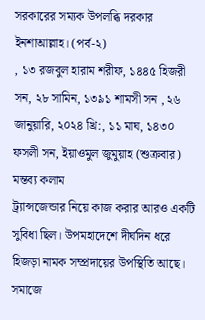সরকারের সম্যক উপলব্ধি দরকার ইনশাআল্লাহ। (পর্ব-২)
, ১৩ রজবুল হারাম শরীফ, ১৪৪৫ হিজরী সন, ২৮ সামিন, ১৩৯১ শামসী সন , ২৬ জানুয়ারি, ২০২৪ খ্রি:, ১১ মাঘ, ১৪৩০ ফসলী সন, ইয়াওমুল জুমুয়াহ (শুক্রবার) মন্তব্য কলাম
ট্র্যান্সজেন্ডার নিয়ে কাজ করার আরও একটি সুবিধা ছিল। উপমহাদেশে দীর্ঘদিন ধরে হিজড়া নামক সম্প্রদায়ের উপস্থিতি আছে। সমাজে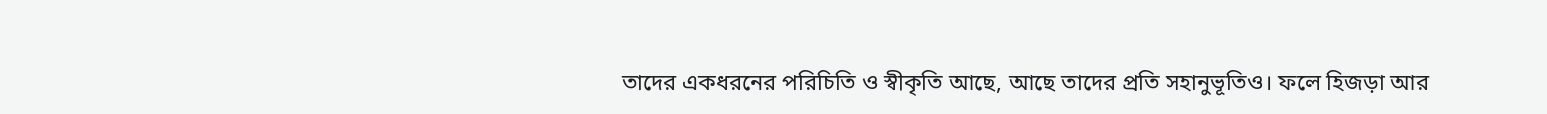তাদের একধরনের পরিচিতি ও স্বীকৃতি আছে, আছে তাদের প্রতি সহানুভূতিও। ফলে হিজড়া আর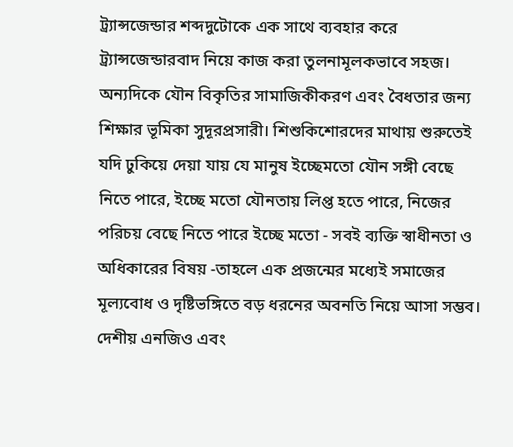ট্র্যান্সজেন্ডার শব্দদুটোকে এক সাথে ব্যবহার করে ট্র্যান্সজেন্ডারবাদ নিয়ে কাজ করা তুলনামূলকভাবে সহজ।
অন্যদিকে যৌন বিকৃতির সামাজিকীকরণ এবং বৈধতার জন্য শিক্ষার ভূমিকা সুদূরপ্রসারী। শিশুকিশোরদের মাথায় শুরুতেই যদি ঢুকিয়ে দেয়া যায় যে মানুষ ইচ্ছেমতো যৌন সঙ্গী বেছে নিতে পারে, ইচ্ছে মতো যৌনতায় লিপ্ত হতে পারে, নিজের পরিচয় বেছে নিতে পারে ইচ্ছে মতো - সবই ব্যক্তি স্বাধীনতা ও অধিকারের বিষয় -তাহলে এক প্রজন্মের মধ্যেই সমাজের মূল্যবোধ ও দৃষ্টিভঙ্গিতে বড় ধরনের অবনতি নিয়ে আসা সম্ভব।
দেশীয় এনজিও এবং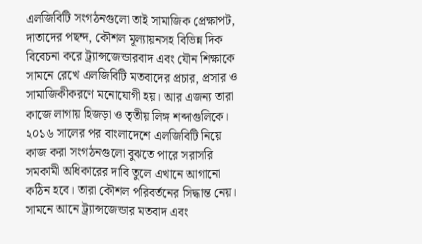এলজিবিটি সংগঠনগুলো তাই সামাজিক প্রেক্ষাপট, দাতাদের পছন্দ, কৌশল মূল্যায়নসহ বিভিন্ন দিক বিবেচনা করে ট্র্যান্সজেন্ডারবাদ এবং যৌন শিক্ষাকে সামনে রেখে এলজিবিটি মতবাদের প্রচার, প্রসার ও সামাজিকীকরণে মনোযোগী হয়। আর এজন্য তারা কাজে লাগায় হিজড়া ও তৃতীয় লিঙ্গ শব্দাগুলিকে।
২০১৬ সালের পর বাংলাদেশে এলজিবিটি নিয়ে কাজ করা সংগঠনগুলো বুঝতে পারে সরাসরি সমকামী অধিকারের দাবি তুলে এখানে আগানো কঠিন হবে। তারা কৌশল পরিবর্তনের সিদ্ধান্ত নেয়। সামনে আনে ট্র্যান্সজেন্ডার মতবাদ এবং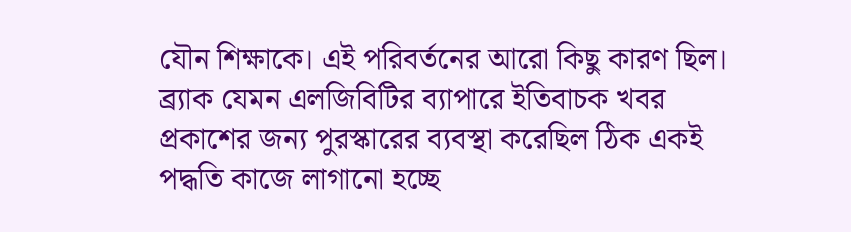যৌন শিক্ষাকে। এই পরিবর্তনের আরো কিছু কারণ ছিল।
ব্র্যাক যেমন এলজিবিটির ব্যাপারে ইতিবাচক খবর প্রকাশের জন্য পুরস্কারের ব্যবস্থা করেছিল ঠিক একই পদ্ধতি কাজে লাগানো হচ্ছে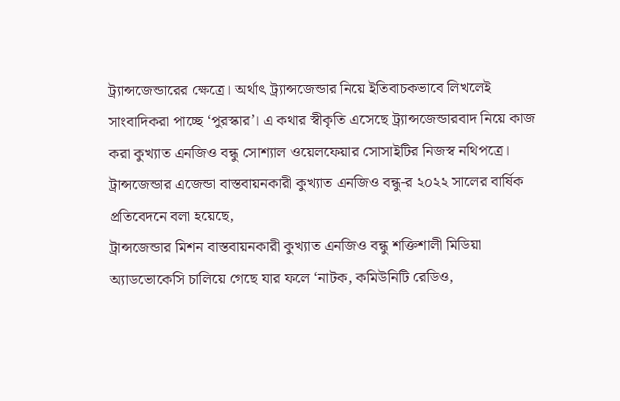ট্র্যান্সজেন্ডারের ক্ষেত্রে। অর্থাৎ ট্র্যান্সজেন্ডার নিয়ে ইতিবাচকভাবে লিখলেই সাংবাদিকরা পাচ্ছে ‘পুরস্কার’। এ কথার স্বীকৃতি এসেছে ট্র্যান্সজেন্ডারবাদ নিয়ে কাজ করা কুখ্যাত এনজিও বন্ধু সোশ্যাল ওয়েলফেয়ার সোসাইটির নিজস্ব নথিপত্রে। ট্রান্সজেন্ডার এজেন্ডা বাস্তবায়নকারী কুখ্যাত এনজিও বন্ধু-র ২০২২ সালের বার্ষিক প্রতিবেদনে বলা হয়েছে,
ট্রান্সজেন্ডার মিশন বাস্তবায়নকারী কুখ্যাত এনজিও বন্ধু শক্তিশালী মিডিয়া অ্যাডভোকেসি চালিয়ে গেছে যার ফলে ‘নাটক, কমিউনিটি রেডিও,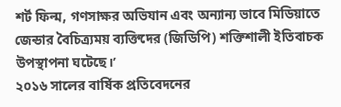শর্ট ফিল্ম, গণসাক্ষর অভিযান এবং অন্যান্য ভাবে মিডিয়াতে জেন্ডার বৈচিত্র্যময় ব্যক্তিদের (জিডিপি) শক্তিশালী ইতিবাচক উপস্থাপনা ঘটেছে।’
২০১৬ সালের বার্ষিক প্রতিবেদনের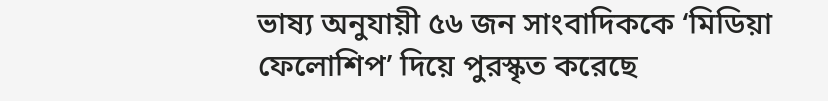ভাষ্য অনুযায়ী ৫৬ জন সাংবাদিককে ‘মিডিয়া ফেলোশিপ’ দিয়ে পুরস্কৃত করেছে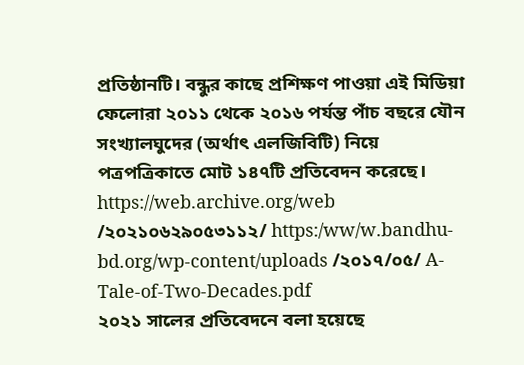প্রতিষ্ঠানটি। বন্ধুর কাছে প্রশিক্ষণ পাওয়া এই মিডিয়া ফেলোরা ২০১১ থেকে ২০১৬ পর্যন্ত পাঁচ বছরে যৌন সংখ্যালঘুদের (অর্থাৎ এলজিবিটি) নিয়ে পত্রপত্রিকাতে মোট ১৪৭টি প্রতিবেদন করেছে।
https://web.archive.org/web /২০২১০৬২৯০৫৩১১২/ https:/ww/w.bandhu-bd.org/wp-content/uploads /২০১৭/০৫/ A-Tale-of-Two-Decades.pdf
২০২১ সালের প্রতিবেদনে বলা হয়েছে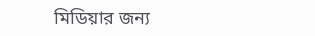মিডিয়ার জন্য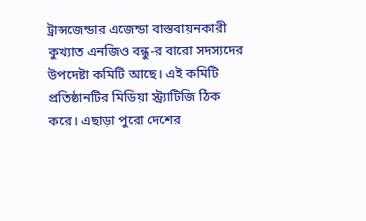ট্রান্সজেন্ডার এজেন্ডা বাস্তবায়নকারী কুখ্যাত এনজিও বন্ধু-র বারো সদস্যদের উপদেষ্টা কমিটি আছে। এই কমিটি প্রতিষ্ঠানটির মিডিয়া স্ট্র্যাটিজি ঠিক করে। এছাড়া পুরো দেশের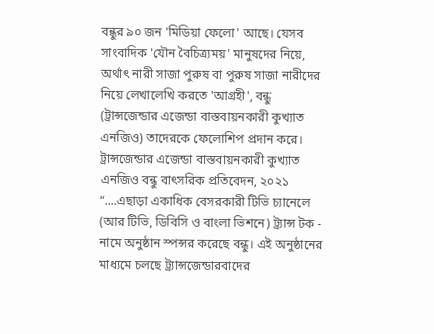বন্ধুর ৯০ জন 'মিডিয়া ফেলো' আছে। যেসব সাংবাদিক 'যৌন বৈচিত্র্যময়' মানুষদের নিয়ে, অর্থাৎ নারী সাজা পুরুষ বা পুরুষ সাজা নারীদের নিয়ে লেখালেখি করতে 'আগ্রহী', বন্ধু (ট্রান্সজেন্ডার এজেন্ডা বাস্তবায়নকারী কুখ্যাত এনজিও) তাদেরকে ফেলোশিপ প্রদান করে।
ট্রান্সজেন্ডার এজেন্ডা বাস্তবায়নকারী কুখ্যাত এনজিও বন্ধু বাৎসরিক প্রতিবেদন, ২০২১
“....এছাড়া একাধিক বেসরকারী টিভি চ্যানেলে (আর টিভি, ডিবিসি ও বাংলা ভিশনে) ট্র্যান্স টক - নামে অনুষ্ঠান স্পন্সর করেছে বন্ধু। এই অনুষ্ঠানের মাধ্যমে চলছে ট্র্যান্সজেন্ডারবাদের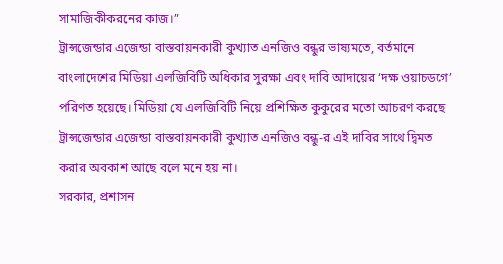সামাজিকীকরনের কাজ।”
ট্রান্সজেন্ডার এজেন্ডা বাস্তবায়নকারী কুখ্যাত এনজিও বন্ধুর ভাষ্যমতে, বর্তমানে বাংলাদেশের মিডিয়া এলজিবিটি অধিকার সুরক্ষা এবং দাবি আদায়ের ‘দক্ষ ওয়াচডগে’ পরিণত হয়েছে। মিডিয়া যে এলজিবিটি নিয়ে প্রশিক্ষিত কুকুরের মতো আচরণ করছে ট্রান্সজেন্ডার এজেন্ডা বাস্তবায়নকারী কুখ্যাত এনজিও বন্ধু-র এই দাবির সাথে দ্বিমত করার অবকাশ আছে বলে মনে হয় না।
সরকার, প্রশাসন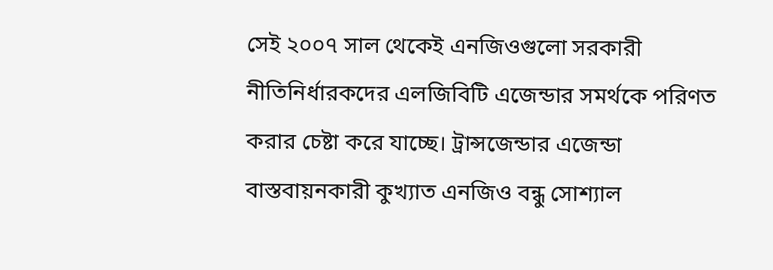সেই ২০০৭ সাল থেকেই এনজিওগুলো সরকারী নীতিনির্ধারকদের এলজিবিটি এজেন্ডার সমর্থকে পরিণত করার চেষ্টা করে যাচ্ছে। ট্রান্সজেন্ডার এজেন্ডা বাস্তবায়নকারী কুখ্যাত এনজিও বন্ধু সোশ্যাল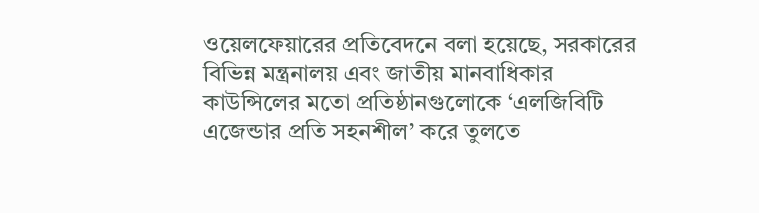ওয়েলফেয়ারের প্রতিবেদনে বলা হয়েছে, সরকারের বিভিন্ন মন্ত্রনালয় এবং জাতীয় মানবাধিকার কাউন্সিলের মতো প্রতিষ্ঠানগুলোকে ‘এলজিবিটি এজেন্ডার প্রতি সহনশীল’ করে তুলতে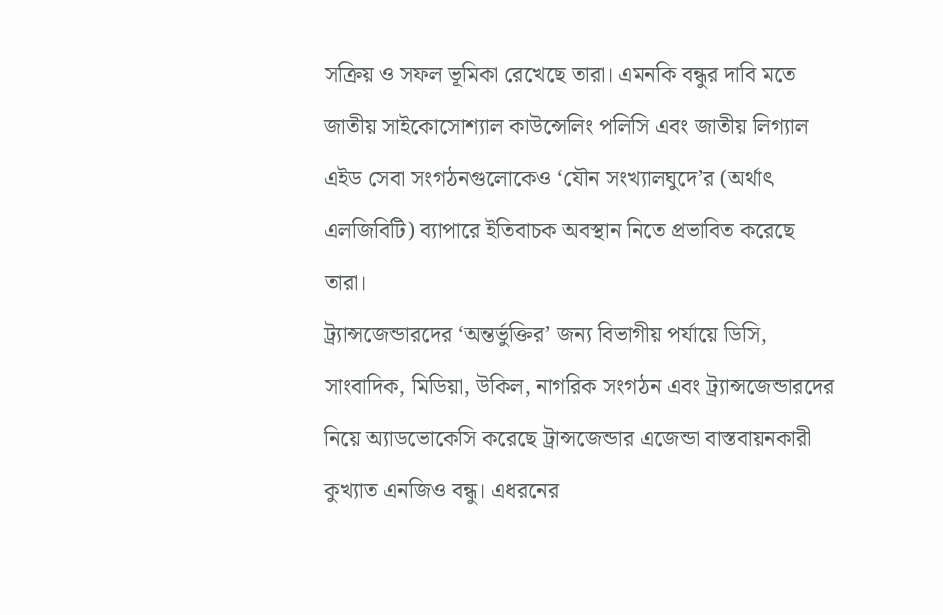সক্রিয় ও সফল ভূমিকা রেখেছে তারা। এমনকি বন্ধুর দাবি মতে জাতীয় সাইকোসোশ্যাল কাউন্সেলিং পলিসি এবং জাতীয় লিগ্যাল এইড সেবা সংগঠনগুলোকেও ‘যৌন সংখ্যালঘুদে’র (অর্থাৎ এলজিবিটি) ব্যাপারে ইতিবাচক অবস্থান নিতে প্রভাবিত করেছে তারা।
ট্র্যান্সজেন্ডারদের ‘অন্তর্ভুক্তির’ জন্য বিভাগীয় পর্যায়ে ডিসি, সাংবাদিক, মিডিয়া, উকিল, নাগরিক সংগঠন এবং ট্র্যান্সজেন্ডারদের নিয়ে অ্যাডভোকেসি করেছে ট্রান্সজেন্ডার এজেন্ডা বাস্তবায়নকারী কুখ্যাত এনজিও বন্ধু। এধরনের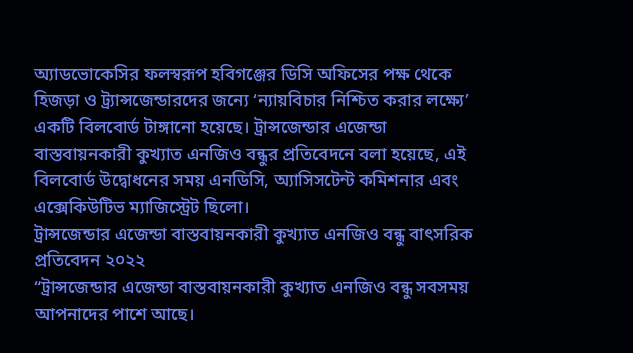অ্যাডভোকেসির ফলস্বরূপ হবিগঞ্জের ডিসি অফিসের পক্ষ থেকে হিজড়া ও ট্র্যান্সজেন্ডারদের জন্যে ‘ন্যায়বিচার নিশ্চিত করার লক্ষ্যে’ একটি বিলবোর্ড টাঙ্গানো হয়েছে। ট্রান্সজেন্ডার এজেন্ডা বাস্তবায়নকারী কুখ্যাত এনজিও বন্ধুর প্রতিবেদনে বলা হয়েছে, এই বিলবোর্ড উদ্বোধনের সময় এনডিসি, অ্যাসিসটেন্ট কমিশনার এবং এক্সেকিউটিভ ম্যাজিস্ট্রেট ছিলো।
ট্রান্সজেন্ডার এজেন্ডা বাস্তবায়নকারী কুখ্যাত এনজিও বন্ধু বাৎসরিক প্রতিবেদন ২০২২
“ট্রান্সজেন্ডার এজেন্ডা বাস্তবায়নকারী কুখ্যাত এনজিও বন্ধু সবসময় আপনাদের পাশে আছে।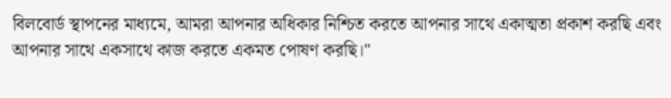বিলবোর্ড স্থাপনের মাধ্যমে, আমরা আপনার অধিকার নিশ্চিত করতে আপনার সাথে একাত্মতা প্রকাশ করছি এবং আপনার সাথে একসাথে কাজ করতে একমত পোষণ করছি।"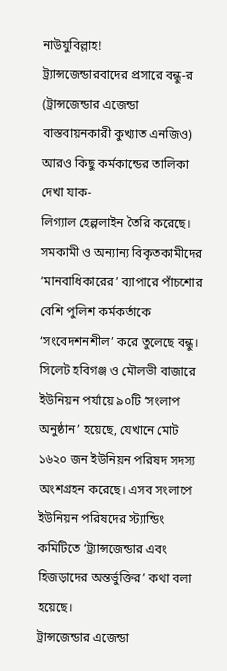নাউযুবিল্লাহ!
ট্র্যান্সজেন্ডারবাদের প্রসারে বন্ধু-র (ট্রান্সজেন্ডার এজেন্ডা বাস্তবায়নকারী কুখ্যাত এনজিও) আরও কিছু কর্মকান্ডের তালিকা দেখা যাক-
লিগ্যাল হেল্পলাইন তৈরি করেছে।
সমকামী ও অন্যান্য বিকৃতকামীদের ‘মানবাধিকারের’ ব্যাপারে পাঁচশোর বেশি পুলিশ কর্মকর্তাকে ‘সংবেদশনশীল’ করে তুলেছে বন্ধু।
সিলেট হবিগঞ্জ ও মৌলভী বাজারে ইউনিয়ন পর্যায়ে ৯০টি ‘সংলাপ অনুষ্ঠান’ হয়েছে, যেখানে মোট ১৬২০ জন ইউনিয়ন পরিষদ সদস্য অংশগ্রহন করেছে। এসব সংলাপে ইউনিয়ন পরিষদের স্ট্যান্ডিং কমিটিতে ‘ট্র্যান্সজেন্ডার এবং হিজড়াদের অন্তর্ভুক্তির’ কথা বলা হয়েছে।
ট্রান্সজেন্ডার এজেন্ডা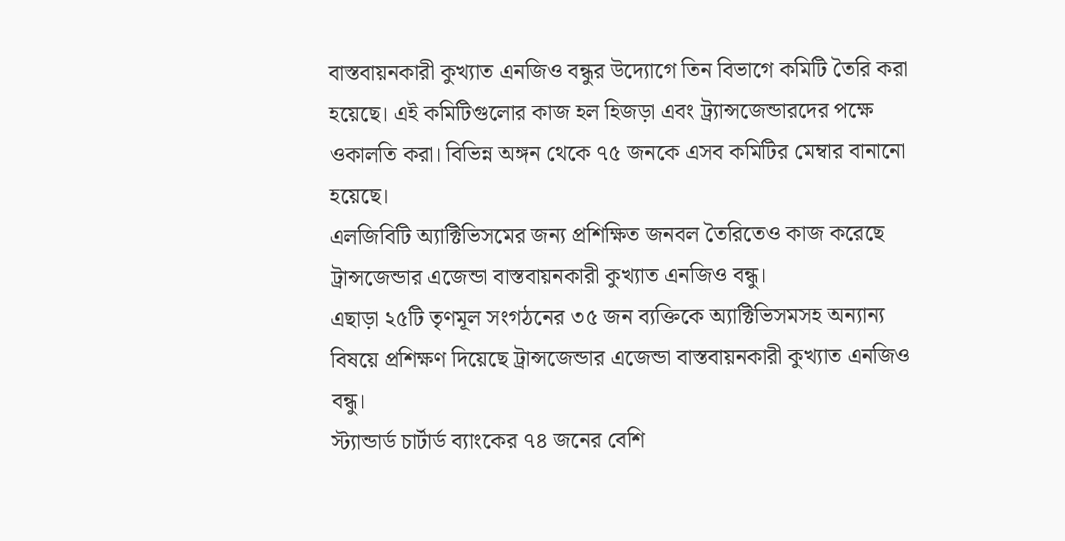বাস্তবায়নকারী কুখ্যাত এনজিও বন্ধুর উদ্যোগে তিন বিভাগে কমিটি তৈরি করা হয়েছে। এই কমিটিগুলোর কাজ হল হিজড়া এবং ট্র্যান্সজেন্ডারদের পক্ষে ওকালতি করা। বিভিন্ন অঙ্গন থেকে ৭৫ জনকে এসব কমিটির মেম্বার বানানো হয়েছে।
এলজিবিটি অ্যাক্টিভিসমের জন্য প্রশিক্ষিত জনবল তৈরিতেও কাজ করেছে ট্রান্সজেন্ডার এজেন্ডা বাস্তবায়নকারী কুখ্যাত এনজিও বন্ধু।
এছাড়া ২৫টি তৃণমূল সংগঠনের ৩৫ জন ব্যক্তিকে অ্যাক্টিভিসমসহ অন্যান্য বিষয়ে প্রশিক্ষণ দিয়েছে ট্রান্সজেন্ডার এজেন্ডা বাস্তবায়নকারী কুখ্যাত এনজিও বন্ধু।
স্ট্যান্ডার্ড চার্টার্ড ব্যাংকের ৭৪ জনের বেশি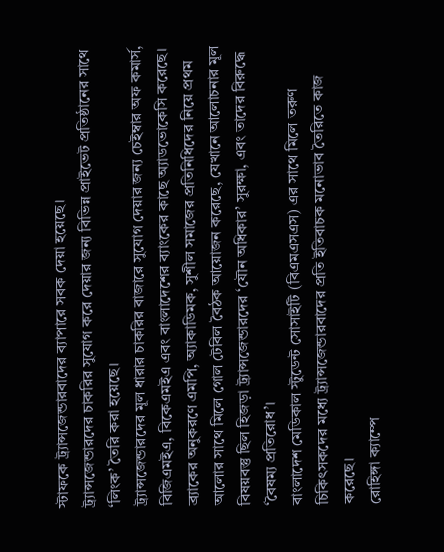স্টাফকে ট্র্যান্সজেন্ডারবাদের ব্যাপারে সবক দেয়া হয়েছে।
ট্র্যান্সজেন্ডারদের চাকরির সুযোগ করে দেয়ার জন্য বিভিন্ন প্রাইভেট প্রতিষ্ঠানের সাথে ‘লিংক’ তৈরি করা হয়েছে।
ট্র্যান্সজেন্ডারদের মূল ধারার চাকরির বাজারে সুযোগ দেয়ার জন্য চেইম্বার অফ কমার্স, বিজিএমইএ, বিকেএমইএ এবং বাংলাদেশের ব্যাংকের কাছে অ্যাডভোকেসি করেছে।
ব্র্যাকের অনুকরণে এমপি, অ্যাকাডিমক, সুশীল সমাজের প্রতিনিধিদের নিয়ে প্রথম আলোর সাথে মিলে গোল টেবিল বৈঠক আয়োজন করেছে, যেখানে আলোচনার মূল বিষয়বস্তু ছিল হিজড়া ট্র্যান্সজেন্ডারদের ‘যৌন অধিকার’ সুরক্ষা, এবং তাদের বিরুদ্ধে ‘বৈষম্য প্রতিরোধ’।
বাংলাদেশ মেডিকাল স্টুডেন্ট সোসাইটি (বিএমএসএস) এর সাথে মিলে তরুণ চিকিৎসকদের মধ্যে ট্র্যান্সজেন্ডারবাদের প্রতি ইতিবাচক মনোভাব তৈরিতে কাজ করেছে।
রোহিঙ্গা ক্যাম্পে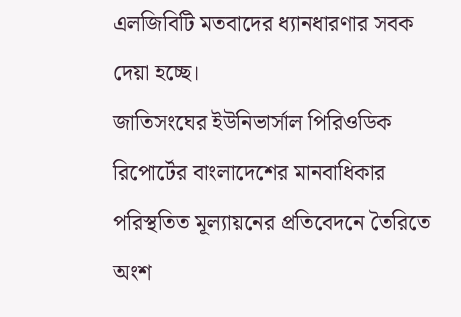এলজিবিটি মতবাদের ধ্যানধারণার সবক দেয়া হচ্ছে।
জাতিসংঘের ইউনিভার্সাল পিরিওডিক রিপোর্টের বাংলাদেশের মানবাধিকার পরিস্থতিত মূল্যায়নের প্রতিবেদনে তৈরিতে অংশ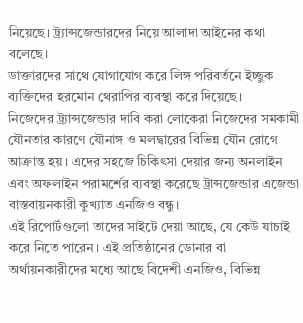নিয়েছে। ট্র্যান্সজেন্ডারদের নিয়ে আলাদা আইনের কথা বলেছে।
ডাক্তারদের সাথে যোগাযোগ করে লিঙ্গ পরিবর্তনে ইচ্ছুক ব্যক্তিদের হরমোন থেরাপির ব্যবস্থা করে দিয়েছে।
নিজেদের ট্র্যান্সজেন্ডার দাবি করা লোকেরা নিজেদের সমকামী যৌনতার কারণে যৌনাঙ্গ ও মলদ্বারের বিভিন্ন যৌন রোগে আক্রান্ত হয়। এদের সহজে চিকিৎসা দেয়ার জন্য অনলাইন এবং অফলাইন পরামর্শের ব্যবস্থা করেছে ট্রান্সজেন্ডার এজেন্ডা বাস্তবায়নকারী কুখ্যাত এনজিও বন্ধু।
এই রিপোর্টগুলো তাদের সাইটে দেয়া আছে, যে কেউ যাচাই করে নিতে পারেন। এই প্রতিষ্ঠানের ডোনার বা অর্থায়নকারীদের মধ্যে আছে বিদেশী এনজিও, বিভিন্ন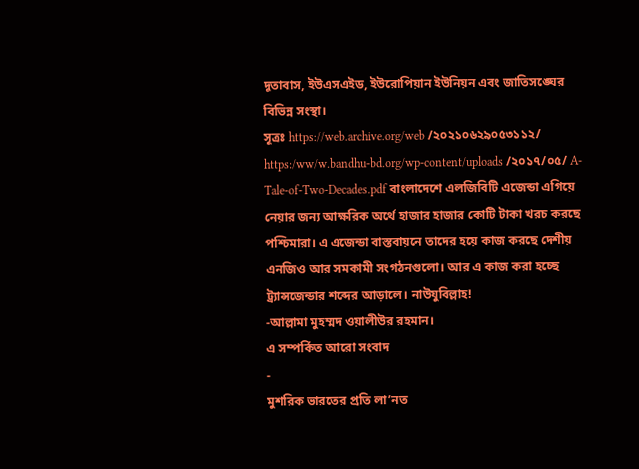দূতাবাস, ইউএসএইড, ইউরোপিয়ান ইউনিয়ন এবং জাতিসঙ্ঘের বিভিন্ন সংস্থা।
সূত্রঃ https://web.archive.org/web /২০২১০৬২৯০৫৩১১২/ https:/ww/w.bandhu-bd.org/wp-content/uploads /২০১৭/০৫/ A-Tale-of-Two-Decades.pdf বাংলাদেশে এলজিবিটি এজেন্ডা এগিয়ে নেয়ার জন্য আক্ষরিক অর্থে হাজার হাজার কোটি টাকা খরচ করছে পশ্চিমারা। এ এজেন্ডা বাস্তবায়নে তাদের হয়ে কাজ করছে দেশীয় এনজিও আর সমকামী সংগঠনগুলো। আর এ কাজ করা হচ্ছে ট্র্যান্সজেন্ডার শব্দের আড়ালে। নাউযুবিল্লাহ!
-আল্লামা মুহম্মদ ওয়ালীউর রহমান।
এ সম্পর্কিত আরো সংবাদ
-
মুশরিক ভারতের প্রতি লা’নত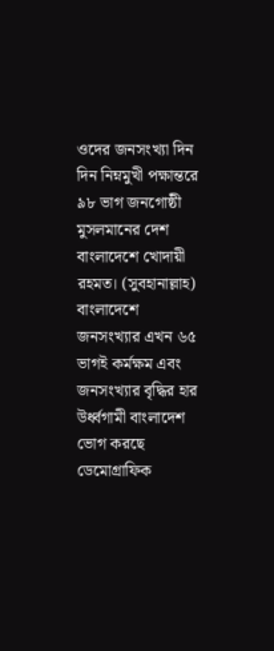ওদের জনসংখ্যা দিন দিন নিম্নমুখী পক্ষান্তরে ৯৮ ভাগ জনগোষ্ঠী মুসলমানের দেশ বাংলাদেশে খোদায়ী রহমত। (সুবহানাল্লাহ) বাংলাদেশে জনসংখ্যার এখন ৬৫ ভাগই কর্মক্ষম এবং জনসংখ্যার বৃদ্ধির হার উর্ধ্বগামী বাংলাদেশ ভোগ করছে ডেমোগ্রাফিক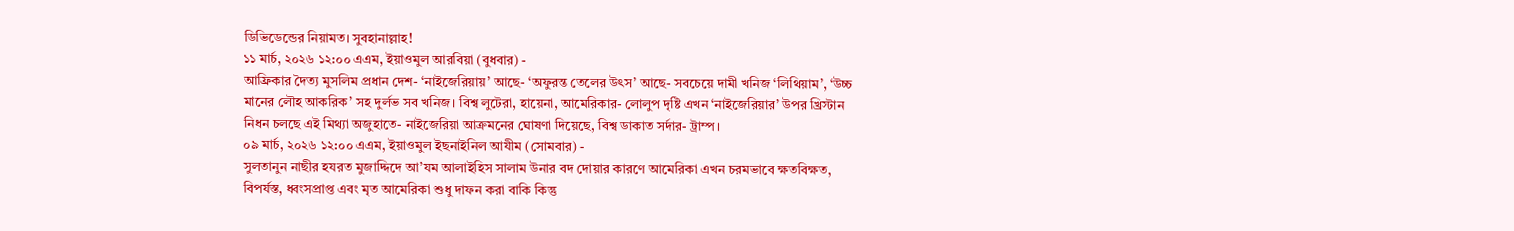ডিভিডেন্ডের নিয়ামত। সুবহানাল্লাহ!
১১ মার্চ, ২০২৬ ১২:০০ এএম, ইয়াওমুল আরবিয়া (বুধবার) -
আফ্রিকার দৈত্য মুসলিম প্রধান দেশ- ‘নাইজেরিয়ায়’ আছে- ‘অফুরন্ত তেলের উৎস’ আছে- সবচেয়ে দামী খনিজ ‘লিথিয়াম’, ‘উচ্চ মানের লৌহ আকরিক’ সহ দুর্লভ সব খনিজ। বিশ্ব লুটেরা, হায়েনা, আমেরিকার- লোলুপ দৃষ্টি এখন ‘নাইজেরিয়ার’ উপর খ্রিস্টান নিধন চলছে এই মিথ্যা অজুহাতে- নাইজেরিয়া আক্রমনের ঘোষণা দিয়েছে, বিশ্ব ডাকাত সর্দার- ট্রাম্প।
০৯ মার্চ, ২০২৬ ১২:০০ এএম, ইয়াওমুল ইছনাইনিল আযীম (সোমবার) -
সুলতানুন নাছীর হযরত মুজাদ্দিদে আ’যম আলাইহিস সালাম উনার বদ দোয়ার কারণে আমেরিকা এখন চরমভাবে ক্ষতবিক্ষত, বিপর্যস্ত, ধ্বংসপ্রাপ্ত এবং মৃত আমেরিকা শুধু দাফন করা বাকি কিন্তু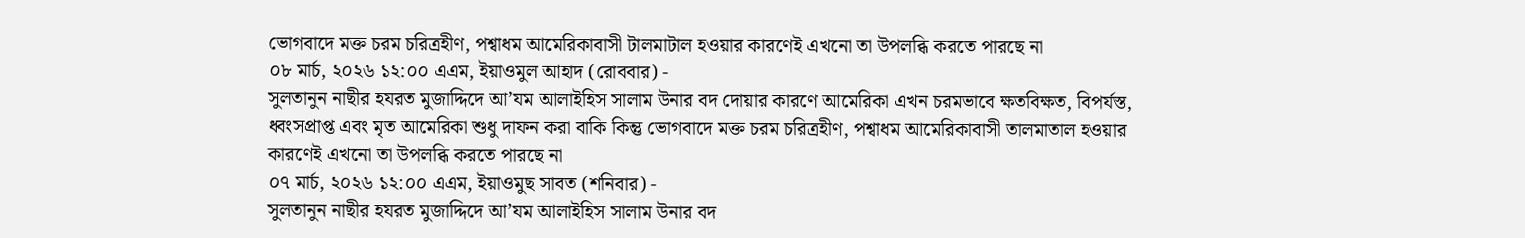ভোগবাদে মক্ত চরম চরিত্রহীণ, পশ্বাধম আমেরিকাবাসী টালমাটাল হওয়ার কারণেই এখনো তা উপলব্ধি করতে পারছে না
০৮ মার্চ, ২০২৬ ১২:০০ এএম, ইয়াওমুল আহাদ (রোববার) -
সুলতানুন নাছীর হযরত মুজাদ্দিদে আ’যম আলাইহিস সালাম উনার বদ দোয়ার কারণে আমেরিকা এখন চরমভাবে ক্ষতবিক্ষত, বিপর্যস্ত, ধ্বংসপ্রাপ্ত এবং মৃত আমেরিকা শুধু দাফন করা বাকি কিন্তু ভোগবাদে মক্ত চরম চরিত্রহীণ, পশ্বাধম আমেরিকাবাসী তালমাতাল হওয়ার কারণেই এখনো তা উপলব্ধি করতে পারছে না
০৭ মার্চ, ২০২৬ ১২:০০ এএম, ইয়াওমুছ সাবত (শনিবার) -
সুলতানুন নাছীর হযরত মুজাদ্দিদে আ’যম আলাইহিস সালাম উনার বদ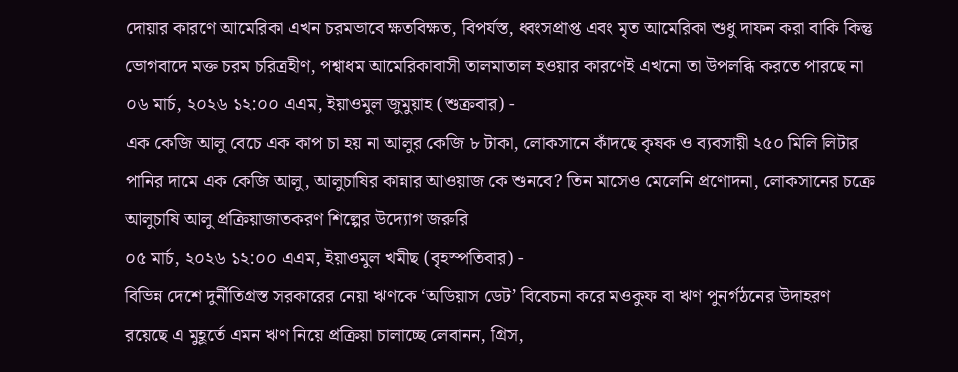দোয়ার কারণে আমেরিকা এখন চরমভাবে ক্ষতবিক্ষত, বিপর্যস্ত, ধ্বংসপ্রাপ্ত এবং মৃত আমেরিকা শুধু দাফন করা বাকি কিন্তু ভোগবাদে মক্ত চরম চরিত্রহীণ, পশ্বাধম আমেরিকাবাসী তালমাতাল হওয়ার কারণেই এখনো তা উপলব্ধি করতে পারছে না
০৬ মার্চ, ২০২৬ ১২:০০ এএম, ইয়াওমুল জুমুয়াহ (শুক্রবার) -
এক কেজি আলু বেচে এক কাপ চা হয় না আলুর কেজি ৮ টাকা, লোকসানে কাঁদছে কৃষক ও ব্যবসায়ী ২৫০ মিলি লিটার পানির দামে এক কেজি আলু, আলুচাষির কান্নার আওয়াজ কে শুনবে? তিন মাসেও মেলেনি প্রণোদনা, লোকসানের চক্রে আলুচাষি আলু প্রক্রিয়াজাতকরণ শিল্পের উদ্যোগ জরুরি
০৫ মার্চ, ২০২৬ ১২:০০ এএম, ইয়াওমুল খমীছ (বৃহস্পতিবার) -
বিভিন্ন দেশে দুর্নীতিগ্রস্ত সরকারের নেয়া ঋণকে ‘অডিয়াস ডেট’ বিবেচনা করে মওকুফ বা ঋণ পুনর্গঠনের উদাহরণ রয়েছে এ মুহূর্তে এমন ঋণ নিয়ে প্রক্রিয়া চালাচ্ছে লেবানন, গ্রিস,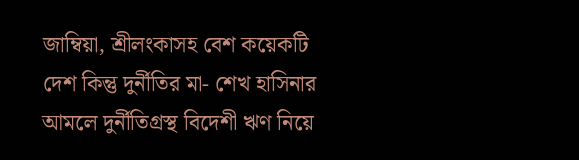জাম্বিয়া, শ্রীলংকাসহ বেশ কয়েকটি দেশ কিন্তু দুর্নীতির মা- শেখ হাসিনার আমলে দুর্নীতিগ্রস্থ বিদেশী ঋণ নিয়ে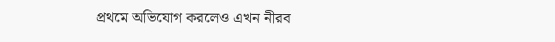প্রথমে অভিযোগ করলেও এখন নীরব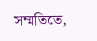সম্মতিতে,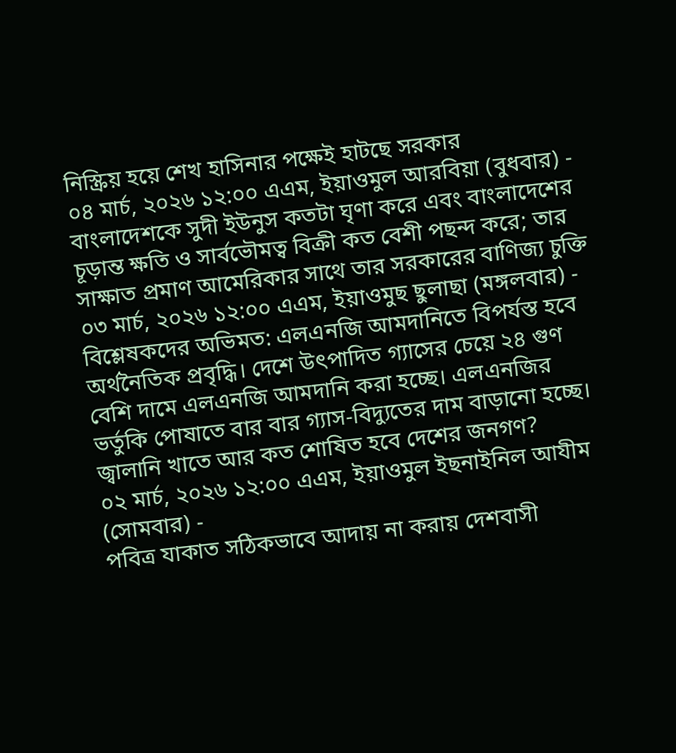নিস্ক্রিয় হয়ে শেখ হাসিনার পক্ষেই হাটছে সরকার
০৪ মার্চ, ২০২৬ ১২:০০ এএম, ইয়াওমুল আরবিয়া (বুধবার) -
বাংলাদেশকে সুদী ইউনুস কতটা ঘৃণা করে এবং বাংলাদেশের চূড়ান্ত ক্ষতি ও সার্বভৌমত্ব বিক্রী কত বেশী পছন্দ করে; তার সাক্ষাত প্রমাণ আমেরিকার সাথে তার সরকারের বাণিজ্য চুক্তি
০৩ মার্চ, ২০২৬ ১২:০০ এএম, ইয়াওমুছ ছুলাছা (মঙ্গলবার) -
বিশ্লেষকদের অভিমত: এলএনজি আমদানিতে বিপর্যস্ত হবে অর্থনৈতিক প্রবৃদ্ধি। দেশে উৎপাদিত গ্যাসের চেয়ে ২৪ গুণ বেশি দামে এলএনজি আমদানি করা হচ্ছে। এলএনজির ভর্তুকি পোষাতে বার বার গ্যাস-বিদ্যুতের দাম বাড়ানো হচ্ছে। জ্বালানি খাতে আর কত শোষিত হবে দেশের জনগণ?
০২ মার্চ, ২০২৬ ১২:০০ এএম, ইয়াওমুল ইছনাইনিল আযীম (সোমবার) -
পবিত্র যাকাত সঠিকভাবে আদায় না করায় দেশবাসী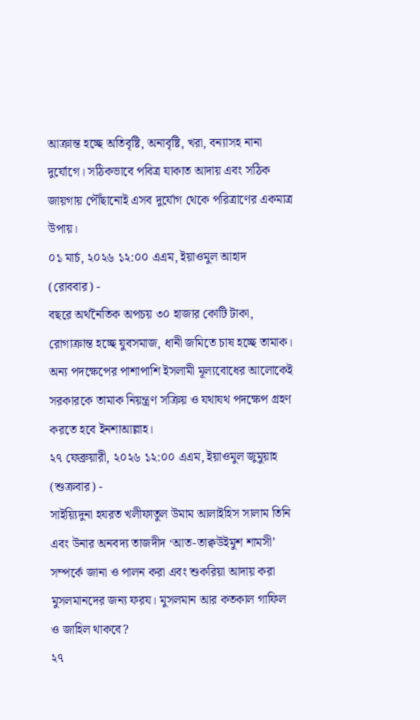আক্রান্ত হচ্ছে অতিবৃষ্টি, অনাবৃষ্টি, খরা, বন্যাসহ নানা দুর্যোগে। সঠিকভাবে পবিত্র যাকাত আদায় এবং সঠিক জায়গায় পৌঁছানোই এসব দুর্যোগ থেকে পরিত্রাণের একমাত্র উপায়।
০১ মার্চ, ২০২৬ ১২:০০ এএম, ইয়াওমুল আহাদ (রোববার) -
বছরে অর্থনৈতিক অপচয় ৩০ হাজার কোটি টাকা, রোগাক্রান্ত হচ্ছে যুবসমাজ, ধানী জমিতে চাষ হচ্ছে তামাক। অন্য পদক্ষেপের পাশাপাশি ইসলামী মূল্যবোধের আলোকেই সরকারকে তামাক নিয়ন্ত্রণ সক্রিয় ও যথাযথ পদক্ষেপ গ্রহণ করতে হবে ইনশাআল্লাহ।
২৭ ফেব্রুয়ারী, ২০২৬ ১২:০০ এএম, ইয়াওমুল জুমুয়াহ (শুক্রবার) -
সাইয়্যিদুনা হযরত খলীফাতুল উমাম আলাইহিস সালাম তিনি এবং উনার অনবদ্য তাজদীদ ‘আত-তাক্বউইমুশ শামসী’ সম্পর্কে জানা ও পালন করা এবং শুকরিয়া আদায় করা মুসলমানদের জন্য ফরয। মুসলমান আর কতকাল গাফিল ও জাহিল থাকবে?
২৭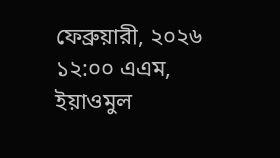ফেব্রুয়ারী, ২০২৬ ১২:০০ এএম, ইয়াওমুল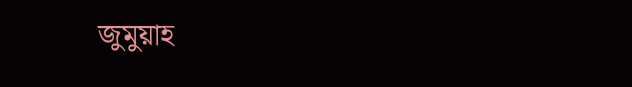জুমুয়াহ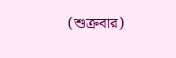(শুক্রবার)